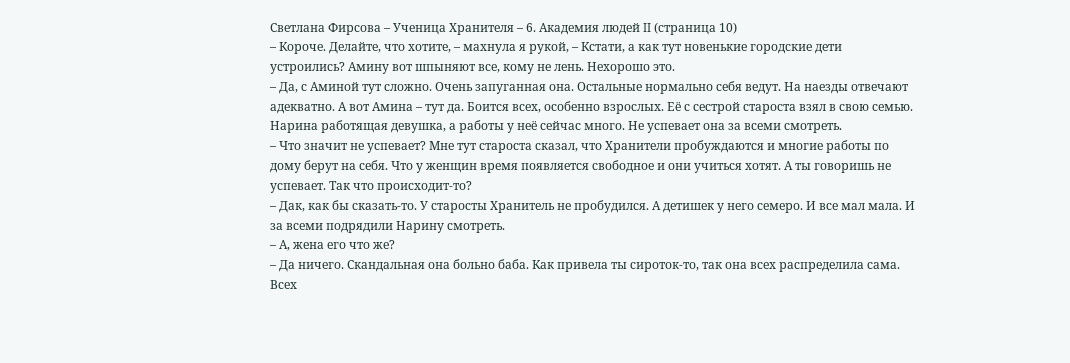Светлана Фирсова – Ученица Хранителя – 6. Академия людей II (страница 10)
– Короче. Делайте, что хотите, – махнула я рукой, – Кстати, а как тут новенькие городские дети устроились? Амину вот шпыняют все, кому не лень. Нехорошо это.
– Да, с Аминой тут сложно. Очень запуганная она. Остальные нормально себя ведут. На наезды отвечают адекватно. А вот Амина – тут да. Боится всех, особенно взрослых. Её с сестрой староста взял в свою семью. Нарина работящая девушка, а работы у неё сейчас много. Не успевает она за всеми смотреть.
– Что значит не успевает? Мне тут староста сказал, что Хранители пробуждаются и многие работы по дому берут на себя. Что у женщин время появляется свободное и они учиться хотят. А ты говоришь не успевает. Так что происходит-то?
– Дак, как бы сказать-то. У старосты Хранитель не пробудился. А детишек у него семеро. И все мал мала. И за всеми подрядили Нарину смотреть.
– А, жена его что же?
– Да ничего. Скандальная она больно баба. Как привела ты сироток-то, так она всех распределила сама. Всех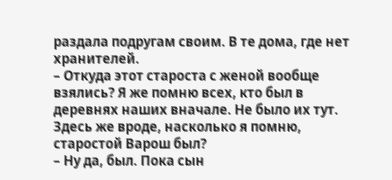раздала подругам своим. В те дома, где нет хранителей.
– Откуда этот староста с женой вообще взялись? Я же помню всех, кто был в деревнях наших вначале. Не было их тут. Здесь же вроде, насколько я помню, старостой Варош был?
– Ну да, был. Пока сын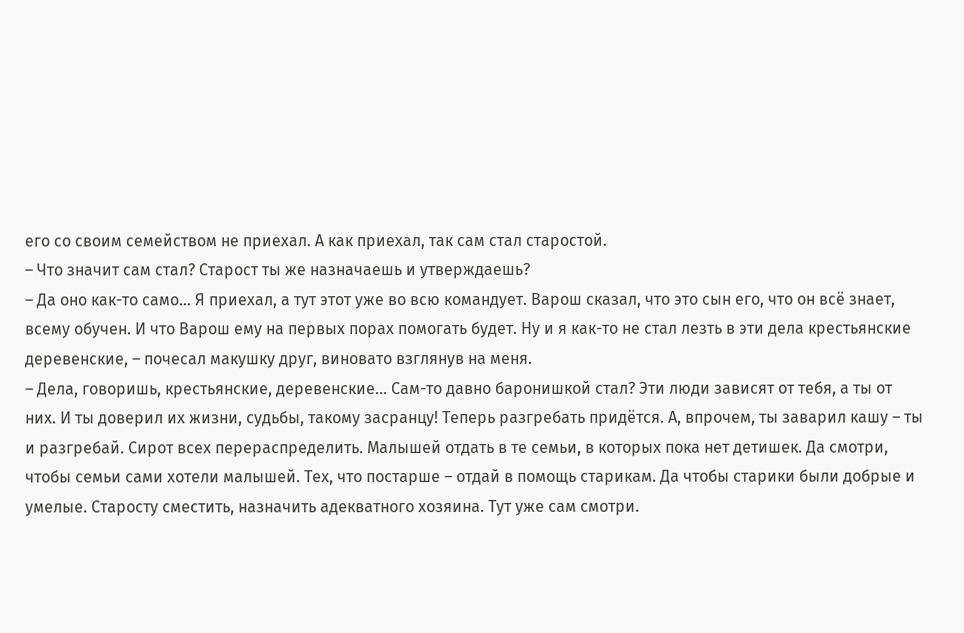его со своим семейством не приехал. А как приехал, так сам стал старостой.
– Что значит сам стал? Старост ты же назначаешь и утверждаешь?
– Да оно как-то само… Я приехал, а тут этот уже во всю командует. Варош сказал, что это сын его, что он всё знает, всему обучен. И что Варош ему на первых порах помогать будет. Ну и я как-то не стал лезть в эти дела крестьянские деревенские, – почесал макушку друг, виновато взглянув на меня.
– Дела, говоришь, крестьянские, деревенские… Сам-то давно баронишкой стал? Эти люди зависят от тебя, а ты от них. И ты доверил их жизни, судьбы, такому засранцу! Теперь разгребать придётся. А, впрочем, ты заварил кашу – ты и разгребай. Сирот всех перераспределить. Малышей отдать в те семьи, в которых пока нет детишек. Да смотри, чтобы семьи сами хотели малышей. Тех, что постарше – отдай в помощь старикам. Да чтобы старики были добрые и умелые. Старосту сместить, назначить адекватного хозяина. Тут уже сам смотри.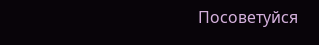Посоветуйся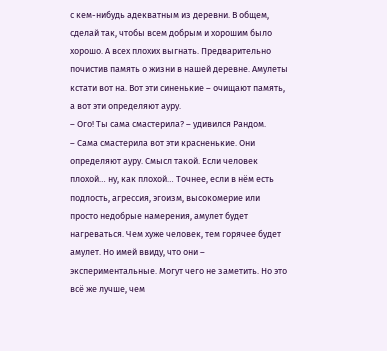с кем-нибудь адекватным из деревни. В общем, сделай так, чтобы всем добрым и хорошим было хорошо. А всех плохих выгнать. Предварительно почистив память о жизни в нашей деревне. Амулеты кстати вот на. Вот эти синенькие – очищают память, а вот эти определяют ауру.
– Ого! Ты сама смастерила? – удивился Рандом.
– Сама смастерила вот эти красненькие. Они определяют ауру. Смысл такой. Если человек плохой… ну, как плохой… Точнее, если в нём есть подлость, агрессия, эгоизм, высокомерие или просто недобрые намерения, амулет будет нагреваться. Чем хуже человек, тем горячее будет амулет. Но имей ввиду, что они – экспериментальные. Могут чего не заметить. Но это всё же лучше, чем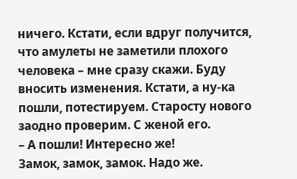ничего. Кстати, если вдруг получится, что амулеты не заметили плохого человека – мне сразу скажи. Буду вносить изменения. Кстати, а ну-ка пошли, потестируем. Старосту нового заодно проверим. С женой его.
– А пошли! Интересно же!
Замок, замок, замок. Надо же.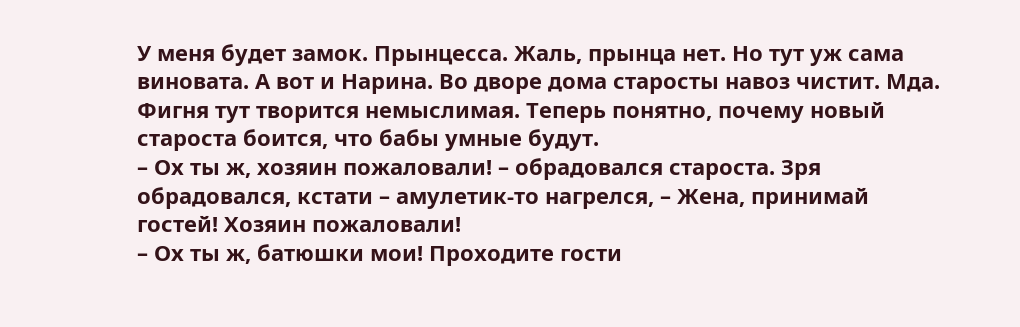У меня будет замок. Прынцесса. Жаль, прынца нет. Но тут уж сама виновата. А вот и Нарина. Во дворе дома старосты навоз чистит. Мда. Фигня тут творится немыслимая. Теперь понятно, почему новый староста боится, что бабы умные будут.
– Ох ты ж, хозяин пожаловали! – обрадовался староста. Зря обрадовался, кстати – амулетик-то нагрелся, – Жена, принимай гостей! Хозяин пожаловали!
– Ох ты ж, батюшки мои! Проходите гости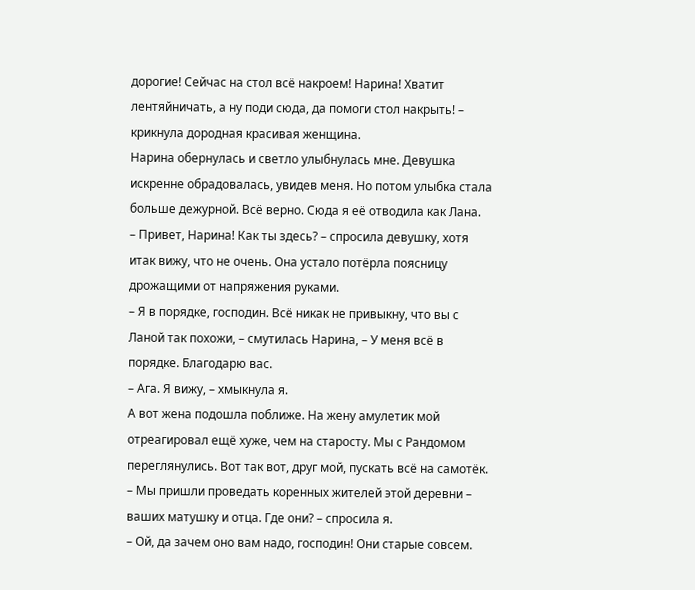дорогие! Сейчас на стол всё накроем! Нарина! Хватит лентяйничать, а ну поди сюда, да помоги стол накрыть! – крикнула дородная красивая женщина.
Нарина обернулась и светло улыбнулась мне. Девушка искренне обрадовалась, увидев меня. Но потом улыбка стала больше дежурной. Всё верно. Сюда я её отводила как Лана.
– Привет, Нарина! Как ты здесь? – спросила девушку, хотя итак вижу, что не очень. Она устало потёрла поясницу дрожащими от напряжения руками.
– Я в порядке, господин. Всё никак не привыкну, что вы с Ланой так похожи, – смутилась Нарина, – У меня всё в порядке. Благодарю вас.
– Ага. Я вижу, – хмыкнула я.
А вот жена подошла поближе. На жену амулетик мой отреагировал ещё хуже, чем на старосту. Мы с Рандомом переглянулись. Вот так вот, друг мой, пускать всё на самотёк.
– Мы пришли проведать коренных жителей этой деревни – ваших матушку и отца. Где они? – спросила я.
– Ой, да зачем оно вам надо, господин! Они старые совсем.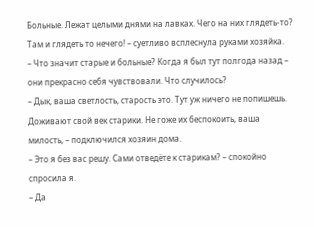Больные. Лежат целыми днями на лавках. Чего на них глядеть-то? Там и глядеть то нечего! – суетливо всплеснула руками хозяйка.
– Что значит старые и больные? Когда я был тут полгода назад – они прекрасно себя чувствовали. Что случилось?
– Дык, ваша светлость, старость это. Тут уж ничего не попишешь. Доживают свой век старики. Не гоже их беспокоить, ваша милость, – подключился хозяин дома.
– Это я без вас решу. Сами отведёте к старикам? – спокойно спросила я.
– Да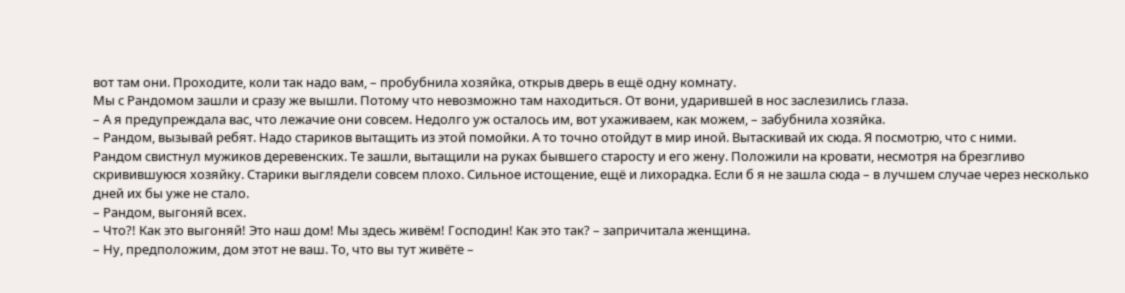вот там они. Проходите, коли так надо вам, – пробубнила хозяйка, открыв дверь в ещё одну комнату.
Мы с Рандомом зашли и сразу же вышли. Потому что невозможно там находиться. От вони, ударившей в нос заслезились глаза.
– А я предупреждала вас, что лежачие они совсем. Недолго уж осталось им, вот ухаживаем, как можем, – забубнила хозяйка.
– Рандом, вызывай ребят. Надо стариков вытащить из этой помойки. А то точно отойдут в мир иной. Вытаскивай их сюда. Я посмотрю, что с ними.
Рандом свистнул мужиков деревенских. Те зашли, вытащили на руках бывшего старосту и его жену. Положили на кровати, несмотря на брезгливо скривившуюся хозяйку. Старики выглядели совсем плохо. Сильное истощение, ещё и лихорадка. Если б я не зашла сюда – в лучшем случае через несколько дней их бы уже не стало.
– Рандом, выгоняй всех.
– Что?! Как это выгоняй! Это наш дом! Мы здесь живём! Господин! Как это так? – запричитала женщина.
– Ну, предположим, дом этот не ваш. То, что вы тут живёте –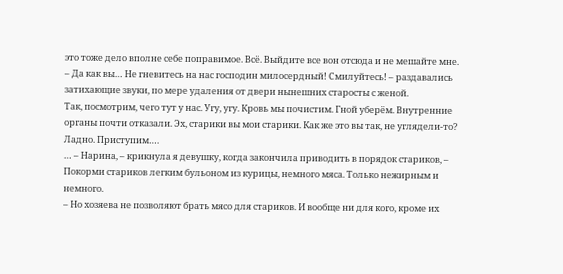это тоже дело вполне себе поправимое. Всё. Выйдите все вон отсюда и не мешайте мне.
– Да как вы… Не гневитесь на нас господин милосердный! Смилуйтесь! – раздавались затихающие звуки, по мере удаления от двери нынешних старосты с женой.
Так, посмотрим, чего тут у нас. Угу, угу. Кровь мы почистим. Гной уберём. Внутренние органы почти отказали. Эх, старики вы мои старики. Как же это вы так, не углядели-то? Ладно. Приступим….
… – Нарина, – крикнула я девушку, когда закончила приводить в порядок стариков, – Покорми стариков легким бульоном из курицы, немного мяса. Только нежирным и немного.
– Но хозяева не позволяют брать мясо для стариков. И вообще ни для кого, кроме их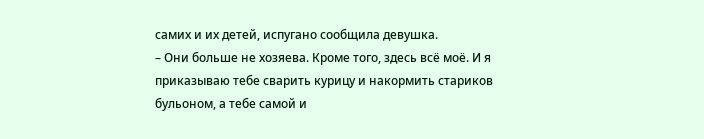самих и их детей, испугано сообщила девушка.
– Они больше не хозяева. Кроме того, здесь всё моё. И я приказываю тебе сварить курицу и накормить стариков бульоном, а тебе самой и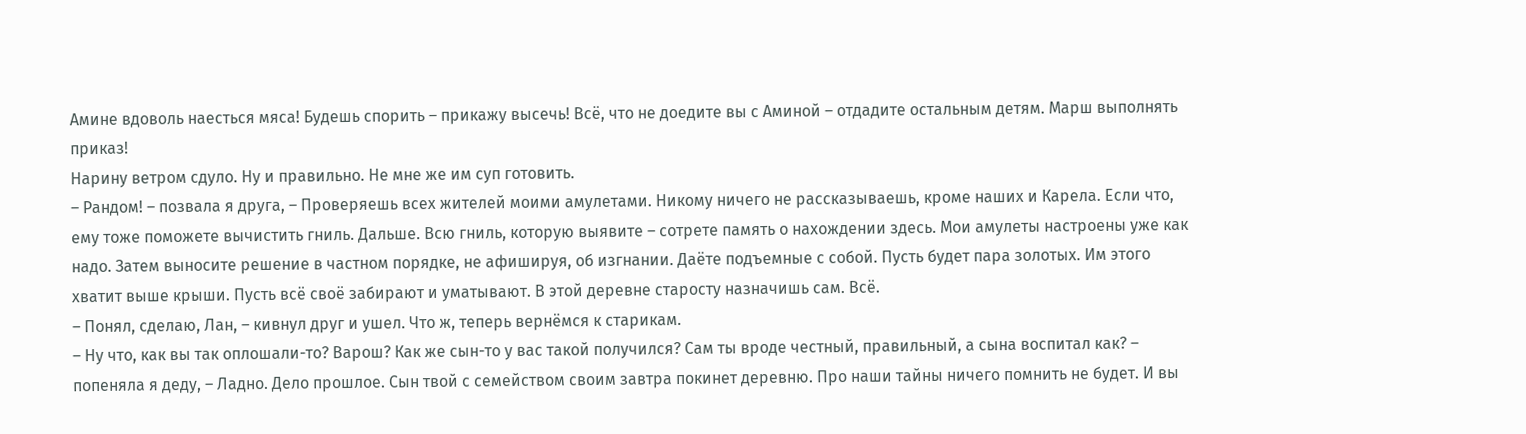Амине вдоволь наесться мяса! Будешь спорить – прикажу высечь! Всё, что не доедите вы с Аминой – отдадите остальным детям. Марш выполнять приказ!
Нарину ветром сдуло. Ну и правильно. Не мне же им суп готовить.
– Рандом! – позвала я друга, – Проверяешь всех жителей моими амулетами. Никому ничего не рассказываешь, кроме наших и Карела. Если что, ему тоже поможете вычистить гниль. Дальше. Всю гниль, которую выявите – сотрете память о нахождении здесь. Мои амулеты настроены уже как надо. Затем выносите решение в частном порядке, не афишируя, об изгнании. Даёте подъемные с собой. Пусть будет пара золотых. Им этого хватит выше крыши. Пусть всё своё забирают и уматывают. В этой деревне старосту назначишь сам. Всё.
– Понял, сделаю, Лан, – кивнул друг и ушел. Что ж, теперь вернёмся к старикам.
– Ну что, как вы так оплошали-то? Варош? Как же сын-то у вас такой получился? Сам ты вроде честный, правильный, а сына воспитал как? – попеняла я деду, – Ладно. Дело прошлое. Сын твой с семейством своим завтра покинет деревню. Про наши тайны ничего помнить не будет. И вы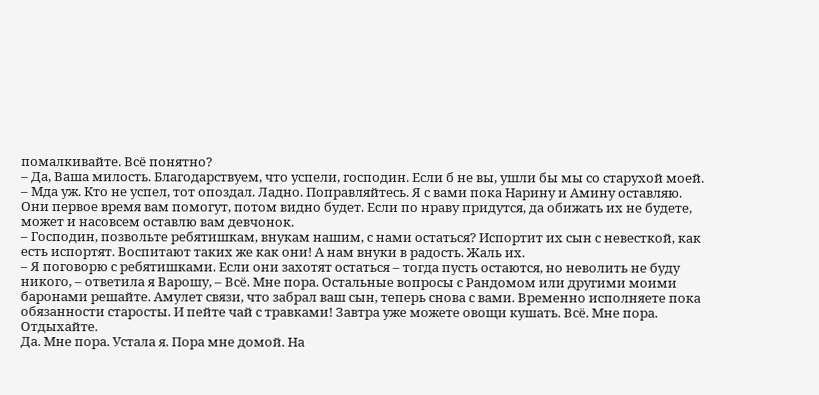помалкивайте. Всё понятно?
– Да, Ваша милость. Благодарствуем, что успели, господин. Если б не вы, ушли бы мы со старухой моей.
– Мда уж. Кто не успел, тот опоздал. Ладно. Поправляйтесь. Я с вами пока Нарину и Амину оставляю. Они первое время вам помогут, потом видно будет. Если по нраву придутся, да обижать их не будете, может и насовсем оставлю вам девчонок.
– Господин, позвольте ребятишкам, внукам нашим, с нами остаться? Испортит их сын с невесткой, как есть испортят. Воспитают таких же как они! А нам внуки в радость. Жаль их.
– Я поговорю с ребятишками. Если они захотят остаться – тогда пусть остаются, но неволить не буду никого, – ответила я Варошу, – Всё. Мне пора. Остальные вопросы с Рандомом или другими моими баронами решайте. Амулет связи, что забрал ваш сын, теперь снова с вами. Временно исполняете пока обязанности старосты. И пейте чай с травками! Завтра уже можете овощи кушать. Всё. Мне пора. Отдыхайте.
Да. Мне пора. Устала я. Пора мне домой. На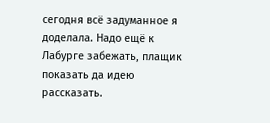сегодня всё задуманное я доделала. Надо ещё к Лабурге забежать, плащик показать да идею рассказать.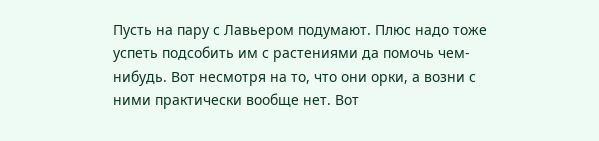Пусть на пару с Лавьером подумают. Плюс надо тоже успеть подсобить им с растениями да помочь чем-нибудь. Вот несмотря на то, что они орки, а возни с ними практически вообще нет. Вот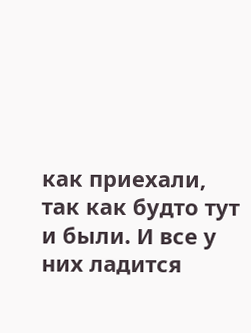как приехали, так как будто тут и были. И все у них ладится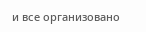и все организовано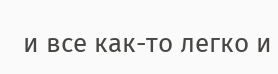и все как-то легко и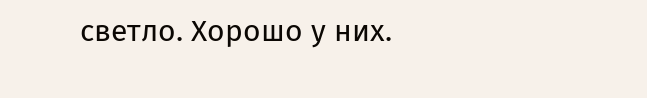светло. Хорошо у них.